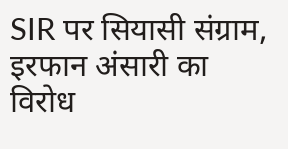SIR पर सियासी संग्राम, इरफान अंसारी का विरोध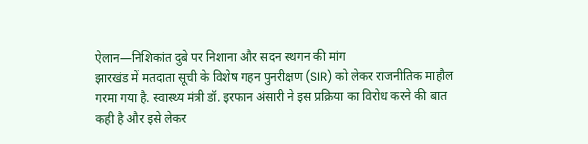ऐलान—निशिकांत दुबे पर निशाना और सदन स्थगन की मांग
झारखंड में मतदाता सूची के विशेष गहन पुनरीक्षण (SIR) को लेकर राजनीतिक माहौल गरमा गया है. स्वास्थ्य मंत्री डॉ. इरफान अंसारी ने इस प्रक्रिया का विरोध करने की बात कही है और इसे लेकर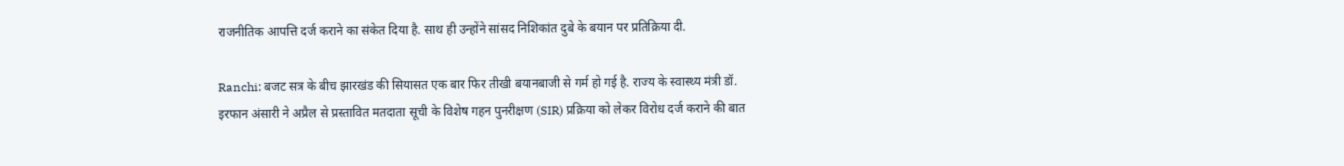राजनीतिक आपत्ति दर्ज कराने का संकेत दिया है. साथ ही उन्होंने सांसद निशिकांत दुबे के बयान पर प्रतिक्रिया दी.

Ranchi: बजट सत्र के बीच झारखंड की सियासत एक बार फिर तीखी बयानबाजी से गर्म हो गई है. राज्य के स्वास्थ्य मंत्री डॉ. इरफान अंसारी ने अप्रैल से प्रस्तावित मतदाता सूची के विशेष गहन पुनरीक्षण (SIR) प्रक्रिया को लेकर विरोध दर्ज कराने की बात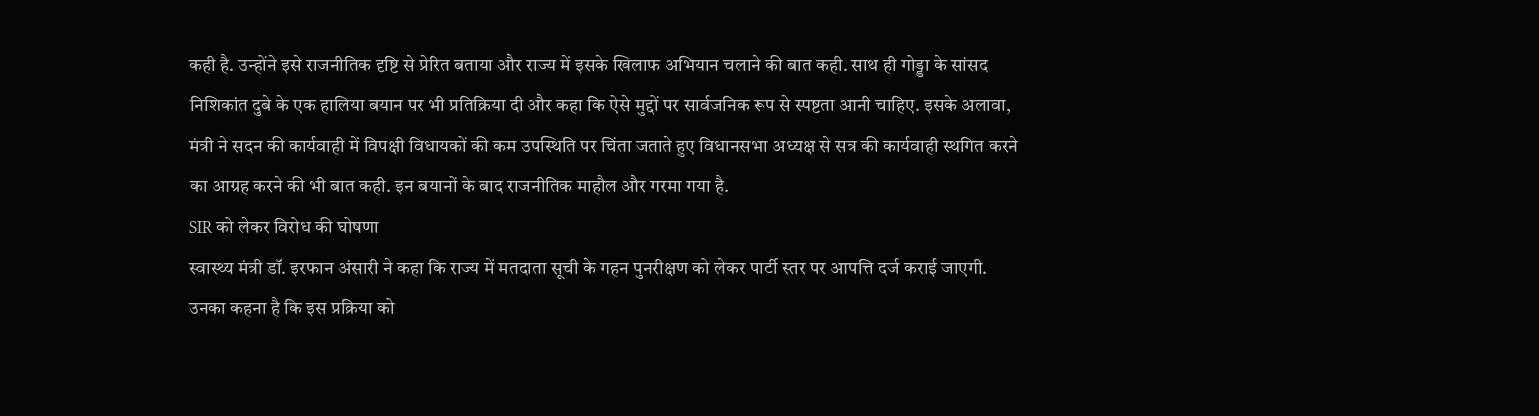कही है. उन्होंने इसे राजनीतिक दृष्टि से प्रेरित बताया और राज्य में इसके खिलाफ अभियान चलाने की बात कही. साथ ही गोड्डा के सांसद निशिकांत दुबे के एक हालिया बयान पर भी प्रतिक्रिया दी और कहा कि ऐसे मुद्दों पर सार्वजनिक रूप से स्पष्टता आनी चाहिए. इसके अलावा, मंत्री ने सदन की कार्यवाही में विपक्षी विधायकों की कम उपस्थिति पर चिंता जताते हुए विधानसभा अध्यक्ष से सत्र की कार्यवाही स्थगित करने का आग्रह करने की भी बात कही. इन बयानों के बाद राजनीतिक माहौल और गरमा गया है.
SIR को लेकर विरोध की घोषणा
स्वास्थ्य मंत्री डॉ. इरफान अंसारी ने कहा कि राज्य में मतदाता सूची के गहन पुनरीक्षण को लेकर पार्टी स्तर पर आपत्ति दर्ज कराई जाएगी. उनका कहना है कि इस प्रक्रिया को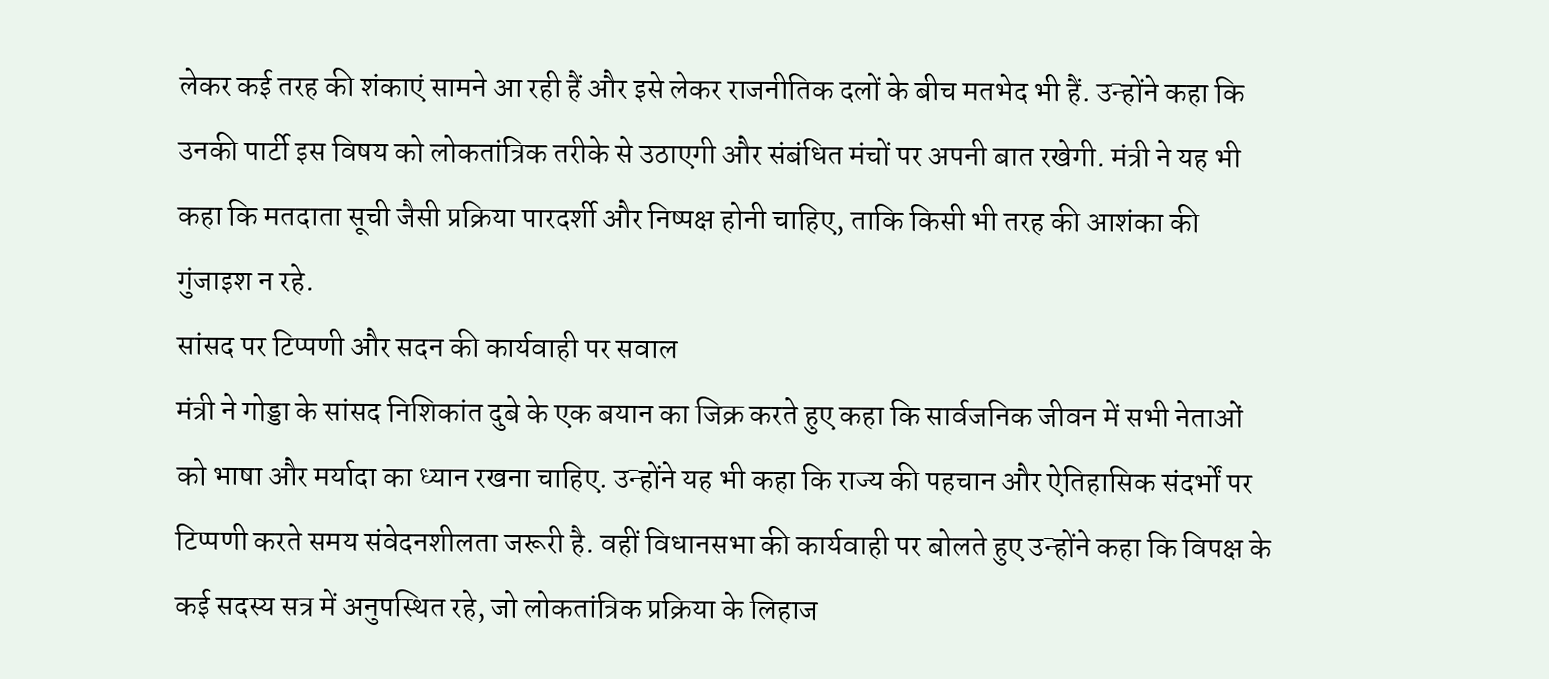लेकर कई तरह की शंकाएं सामने आ रही हैं और इसे लेकर राजनीतिक दलों के बीच मतभेद भी हैं. उन्होंने कहा कि उनकी पार्टी इस विषय को लोकतांत्रिक तरीके से उठाएगी और संबंधित मंचों पर अपनी बात रखेगी. मंत्री ने यह भी कहा कि मतदाता सूची जैसी प्रक्रिया पारदर्शी और निष्पक्ष होनी चाहिए, ताकि किसी भी तरह की आशंका की गुंजाइश न रहे.
सांसद पर टिप्पणी और सदन की कार्यवाही पर सवाल
मंत्री ने गोड्डा के सांसद निशिकांत दुबे के एक बयान का जिक्र करते हुए कहा कि सार्वजनिक जीवन में सभी नेताओं को भाषा और मर्यादा का ध्यान रखना चाहिए. उन्होंने यह भी कहा कि राज्य की पहचान और ऐतिहासिक संदर्भों पर टिप्पणी करते समय संवेदनशीलता जरूरी है. वहीं विधानसभा की कार्यवाही पर बोलते हुए उन्होंने कहा कि विपक्ष के कई सदस्य सत्र में अनुपस्थित रहे, जो लोकतांत्रिक प्रक्रिया के लिहाज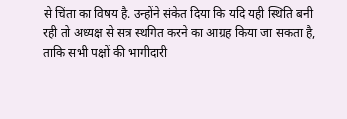से चिंता का विषय है. उन्होंने संकेत दिया कि यदि यही स्थिति बनी रही तो अध्यक्ष से सत्र स्थगित करने का आग्रह किया जा सकता है, ताकि सभी पक्षों की भागीदारी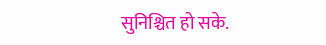सुनिश्चित हो सके.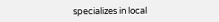specializes in local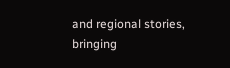and regional stories, bringing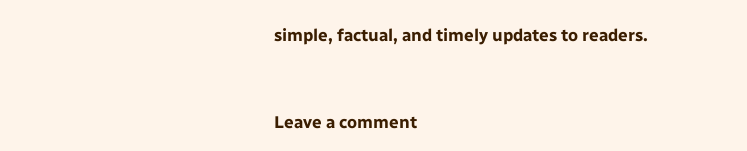simple, factual, and timely updates to readers.


Leave a comment